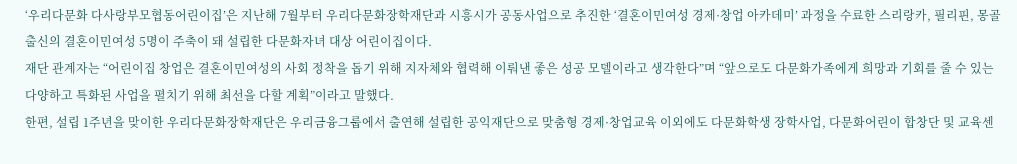‘우리다문화 다사랑부모협동어린이집’은 지난해 7월부터 우리다문화장학재단과 시흥시가 공동사업으로 추진한 ‘결혼이민여성 경제·창업 아카데미’ 과정을 수료한 스리랑카, 필리핀, 몽골 출신의 결혼이민여성 5명이 주축이 돼 설립한 다문화자녀 대상 어린이집이다.
재단 관계자는 “어린이집 창업은 결혼이민여성의 사회 정착을 돕기 위해 지자체와 협력해 이뤄낸 좋은 성공 모델이라고 생각한다”며 “앞으로도 다문화가족에게 희망과 기회를 줄 수 있는 다양하고 특화된 사업을 펼치기 위해 최선을 다할 계획”이라고 말했다.
한편, 설립 1주년을 맞이한 우리다문화장학재단은 우리금융그룹에서 출연해 설립한 공익재단으로 맞춤형 경제·창업교육 이외에도 다문화학생 장학사업, 다문화어린이 합창단 및 교육센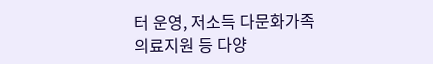터 운영, 저소득 다문화가족 의료지원 등 다양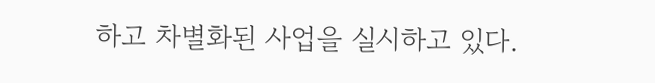하고 차별화된 사업을 실시하고 있다.